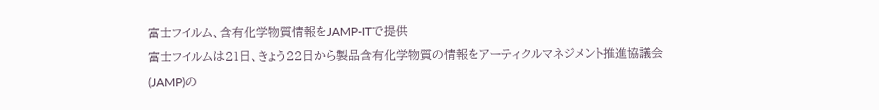富士フイルム、含有化学物質情報をJAMP-ITで提供
富士フイルムは21日、きょう22日から製品含有化学物質の情報をアーティクルマネジメント推進協議会(JAMP)の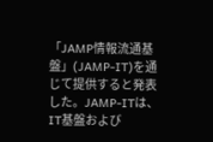「JAMP情報流通基盤」(JAMP-IT)を通じて提供すると発表した。JAMP-ITは、IT基盤および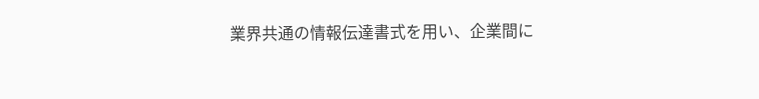業界共通の情報伝達書式を用い、企業間に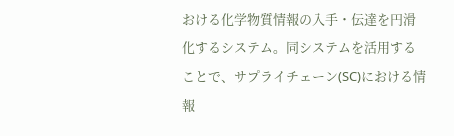おける化学物質情報の入手・伝達を円滑化するシステム。同システムを活用することで、サプライチェーン(SC)における情報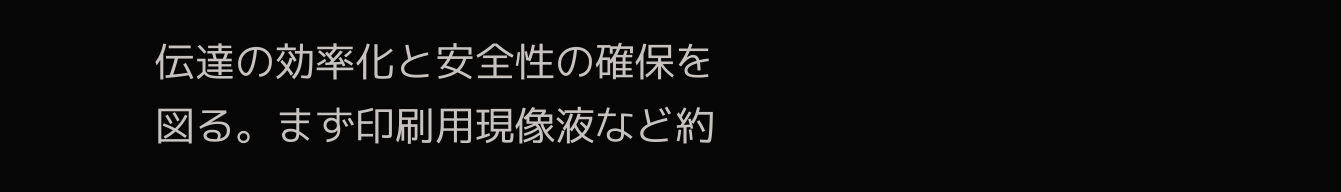伝達の効率化と安全性の確保を図る。まず印刷用現像液など約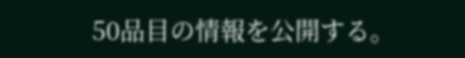50品目の情報を公開する。